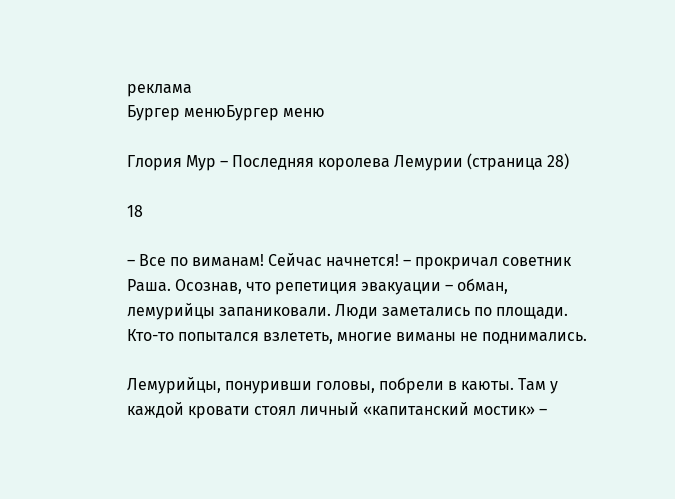реклама
Бургер менюБургер меню

Глория Мур – Последняя королева Лемурии (страница 28)

18

– Все по виманам! Сейчас начнется! – прокричал советник Раша. Осознав, что репетиция эвакуации – обман, лемурийцы запаниковали. Люди заметались по площади. Кто-то попытался взлететь, многие виманы не поднимались.

Лемурийцы, понуривши головы, побрели в каюты. Там у каждой кровати стоял личный «капитанский мостик» –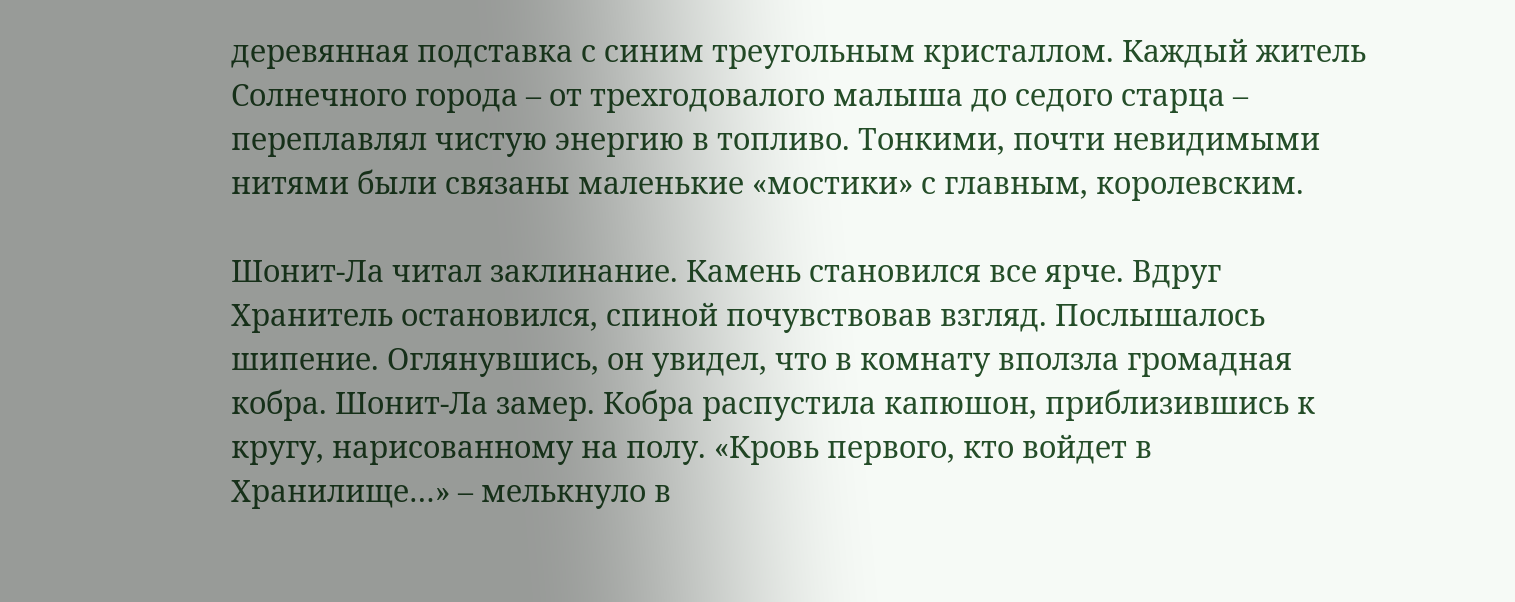деревянная подставка с синим треугольным кристаллом. Каждый житель Солнечного города – от трехгодовалого малыша до седого старца – переплавлял чистую энергию в топливо. Тонкими, почти невидимыми нитями были связаны маленькие «мостики» с главным, королевским.

Шонит-Ла читал заклинание. Камень становился все ярче. Вдруг Хранитель остановился, спиной почувствовав взгляд. Послышалось шипение. Оглянувшись, он увидел, что в комнату вползла громадная кобра. Шонит-Ла замер. Кобра распустила капюшон, приблизившись к кругу, нарисованному на полу. «Кровь первого, кто войдет в Хранилище…» – мелькнуло в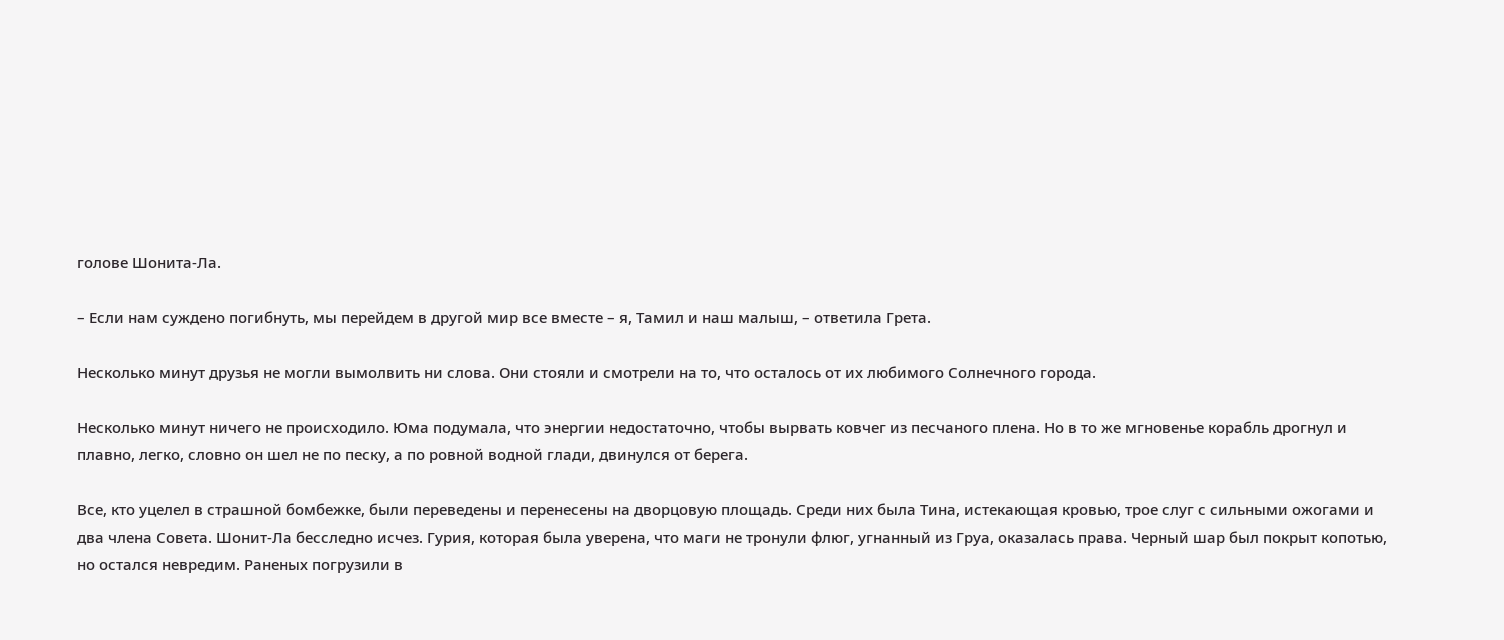голове Шонита-Ла.

– Если нам суждено погибнуть, мы перейдем в другой мир все вместе – я, Тамил и наш малыш, – ответила Грета.

Несколько минут друзья не могли вымолвить ни слова. Они стояли и смотрели на то, что осталось от их любимого Солнечного города.

Несколько минут ничего не происходило. Юма подумала, что энергии недостаточно, чтобы вырвать ковчег из песчаного плена. Но в то же мгновенье корабль дрогнул и плавно, легко, словно он шел не по песку, а по ровной водной глади, двинулся от берега.

Все, кто уцелел в страшной бомбежке, были переведены и перенесены на дворцовую площадь. Среди них была Тина, истекающая кровью, трое слуг с сильными ожогами и два члена Совета. Шонит-Ла бесследно исчез. Гурия, которая была уверена, что маги не тронули флюг, угнанный из Груа, оказалась права. Черный шар был покрыт копотью, но остался невредим. Раненых погрузили в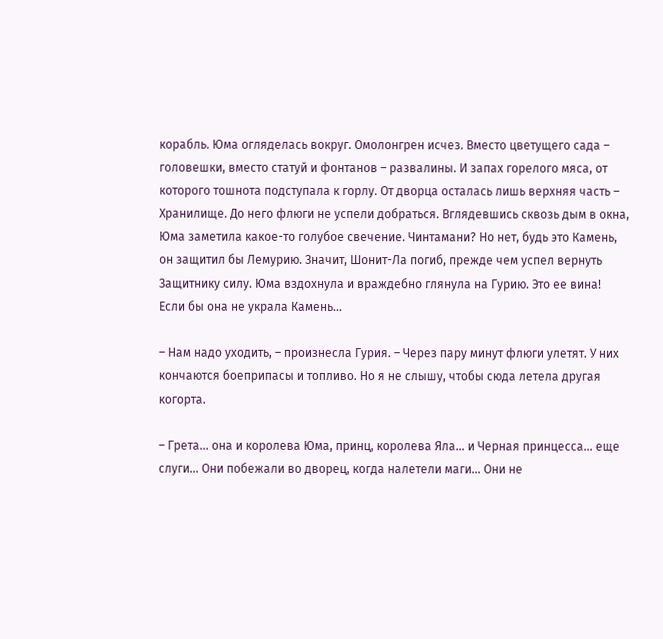корабль. Юма огляделась вокруг. Омолонгрен исчез. Вместо цветущего сада – головешки, вместо статуй и фонтанов – развалины. И запах горелого мяса, от которого тошнота подступала к горлу. От дворца осталась лишь верхняя часть – Хранилище. До него флюги не успели добраться. Вглядевшись сквозь дым в окна, Юма заметила какое-то голубое свечение. Чинтамани? Но нет, будь это Камень, он защитил бы Лемурию. Значит, Шонит-Ла погиб, прежде чем успел вернуть Защитнику силу. Юма вздохнула и враждебно глянула на Гурию. Это ее вина! Если бы она не украла Камень…

– Нам надо уходить, – произнесла Гурия. – Через пару минут флюги улетят. У них кончаются боеприпасы и топливо. Но я не слышу, чтобы сюда летела другая когорта.

– Грета… она и королева Юма, принц, королева Яла… и Черная принцесса… еще слуги… Они побежали во дворец, когда налетели маги… Они не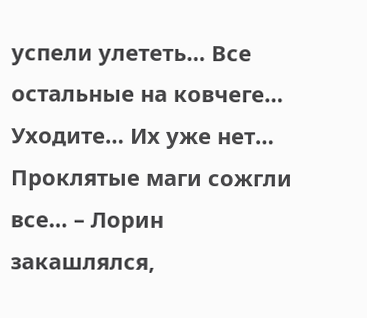успели улететь… Все остальные на ковчеге… Уходите… Их уже нет… Проклятые маги сожгли все… – Лорин закашлялся,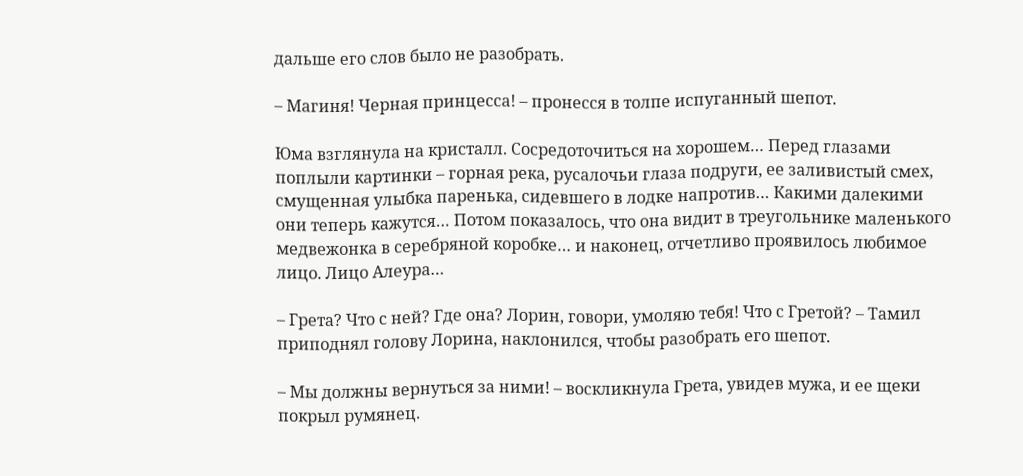дальше его слов было не разобрать.

– Магиня! Черная принцесса! – пронесся в толпе испуганный шепот.

Юма взглянула на кристалл. Сосредоточиться на хорошем… Перед глазами поплыли картинки – горная река, русалочьи глаза подруги, ее заливистый смех, смущенная улыбка паренька, сидевшего в лодке напротив… Какими далекими они теперь кажутся… Потом показалось, что она видит в треугольнике маленького медвежонка в серебряной коробке… и наконец, отчетливо проявилось любимое лицо. Лицо Алеура…

– Грета? Что с ней? Где она? Лорин, говори, умоляю тебя! Что с Гретой? – Тамил приподнял голову Лорина, наклонился, чтобы разобрать его шепот.

– Мы должны вернуться за ними! – воскликнула Грета, увидев мужа, и ее щеки покрыл румянец.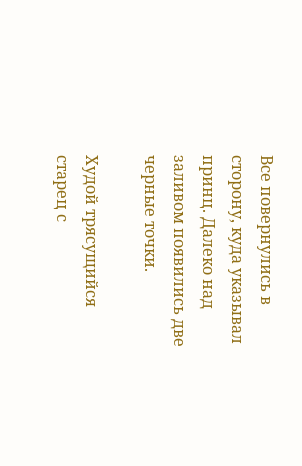Все повернулись в сторону, куда указывал принц. Далеко над заливом появились две черные точки.

Худой трясущийся старец с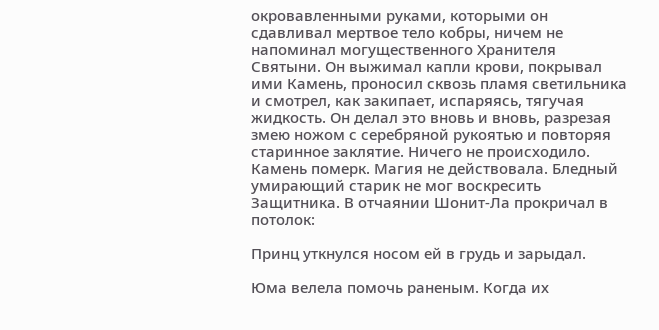окровавленными руками, которыми он сдавливал мертвое тело кобры, ничем не напоминал могущественного Хранителя Святыни. Он выжимал капли крови, покрывал ими Камень, проносил сквозь пламя светильника и смотрел, как закипает, испаряясь, тягучая жидкость. Он делал это вновь и вновь, разрезая змею ножом с серебряной рукоятью и повторяя старинное заклятие. Ничего не происходило. Камень померк. Магия не действовала. Бледный умирающий старик не мог воскресить Защитника. В отчаянии Шонит-Ла прокричал в потолок:

Принц уткнулся носом ей в грудь и зарыдал.

Юма велела помочь раненым. Когда их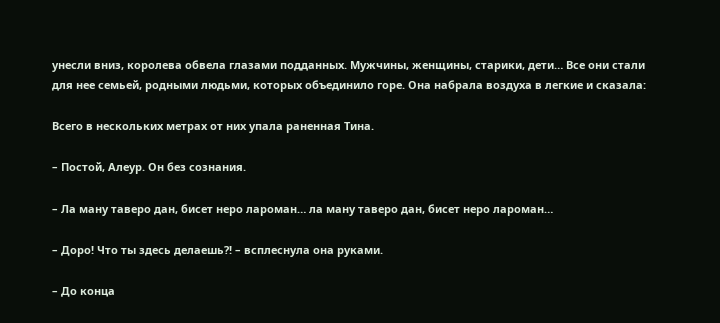унесли вниз, королева обвела глазами подданных. Мужчины, женщины, старики, дети… Все они стали для нее семьей, родными людьми, которых объединило горе. Она набрала воздуха в легкие и сказала:

Всего в нескольких метрах от них упала раненная Тина.

– Постой, Алеур. Он без сознания.

– Ла ману таверо дан, бисет неро лароман… ла ману таверо дан, бисет неро лароман…

– Доро! Что ты здесь делаешь?! – всплеснула она руками.

– До конца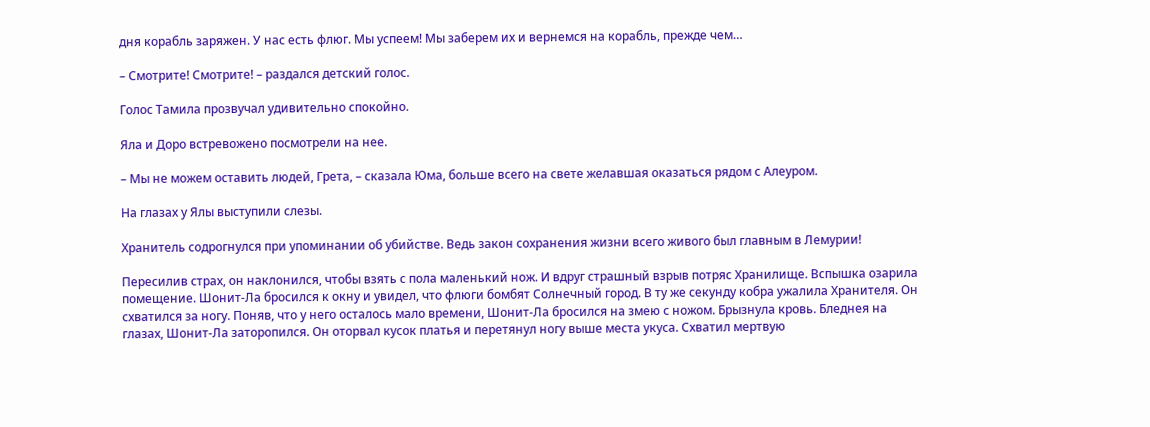дня корабль заряжен. У нас есть флюг. Мы успеем! Мы заберем их и вернемся на корабль, прежде чем…

– Смотрите! Смотрите! – раздался детский голос.

Голос Тамила прозвучал удивительно спокойно.

Яла и Доро встревожено посмотрели на нее.

– Мы не можем оставить людей, Грета, – сказала Юма, больше всего на свете желавшая оказаться рядом с Алеуром.

На глазах у Ялы выступили слезы.

Хранитель содрогнулся при упоминании об убийстве. Ведь закон сохранения жизни всего живого был главным в Лемурии!

Пересилив страх, он наклонился, чтобы взять с пола маленький нож. И вдруг страшный взрыв потряс Хранилище. Вспышка озарила помещение. Шонит-Ла бросился к окну и увидел, что флюги бомбят Солнечный город. В ту же секунду кобра ужалила Хранителя. Он схватился за ногу. Поняв, что у него осталось мало времени, Шонит-Ла бросился на змею с ножом. Брызнула кровь. Бледнея на глазах, Шонит-Ла заторопился. Он оторвал кусок платья и перетянул ногу выше места укуса. Схватил мертвую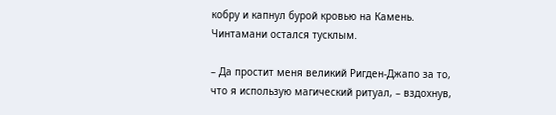кобру и капнул бурой кровью на Камень. Чинтамани остался тусклым.

– Да простит меня великий Ригден-Джапо за то, что я использую магический ритуал, – вздохнув,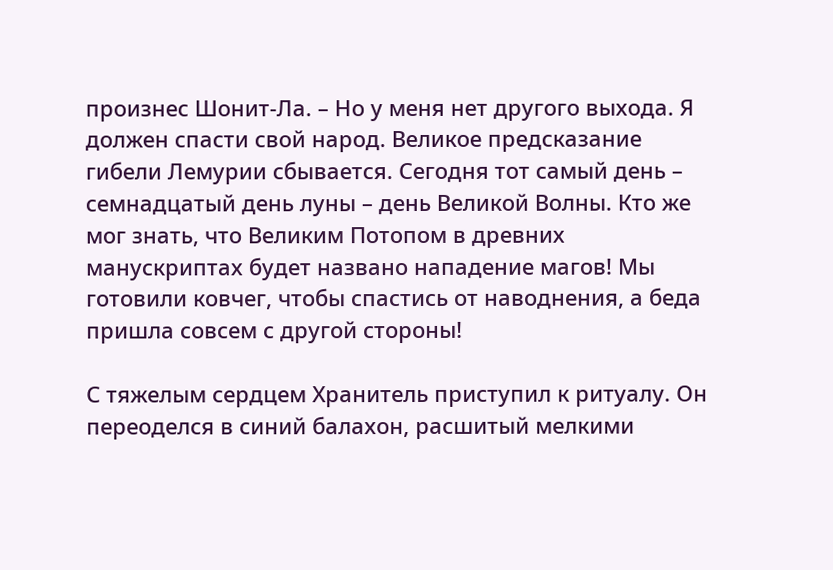произнес Шонит-Ла. – Но у меня нет другого выхода. Я должен спасти свой народ. Великое предсказание гибели Лемурии сбывается. Сегодня тот самый день – семнадцатый день луны – день Великой Волны. Кто же мог знать, что Великим Потопом в древних манускриптах будет названо нападение магов! Мы готовили ковчег, чтобы спастись от наводнения, а беда пришла совсем с другой стороны!

С тяжелым сердцем Хранитель приступил к ритуалу. Он переоделся в синий балахон, расшитый мелкими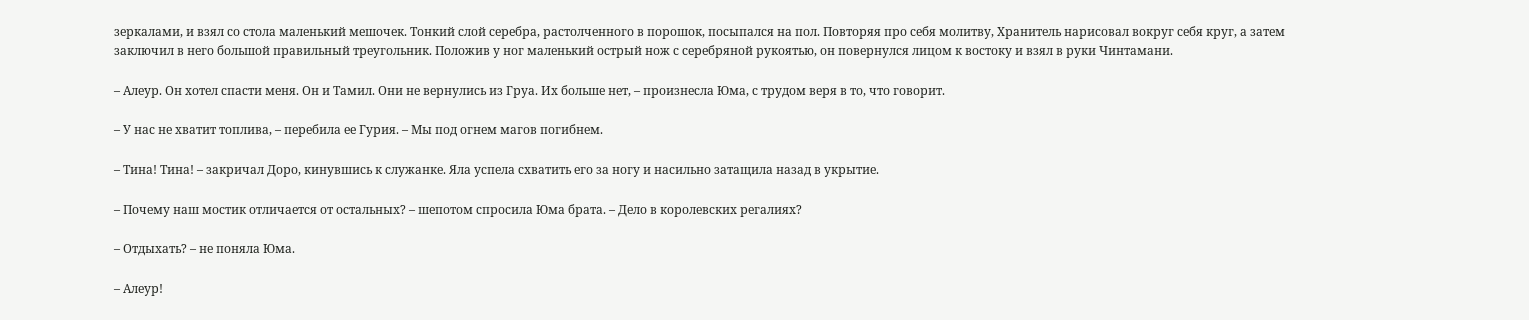зеркалами, и взял со стола маленький мешочек. Тонкий слой серебра, растолченного в порошок, посыпался на пол. Повторяя про себя молитву, Хранитель нарисовал вокруг себя круг, а затем заключил в него большой правильный треугольник. Положив у ног маленький острый нож с серебряной рукоятью, он повернулся лицом к востоку и взял в руки Чинтамани.

– Алеур. Он хотел спасти меня. Он и Тамил. Они не вернулись из Груа. Их больше нет, – произнесла Юма, с трудом веря в то, что говорит.

– У нас не хватит топлива, – перебила ее Гурия. – Мы под огнем магов погибнем.

– Тина! Тина! – закричал Доро, кинувшись к служанке. Яла успела схватить его за ногу и насильно затащила назад в укрытие.

– Почему наш мостик отличается от остальных? – шепотом спросила Юма брата. – Дело в королевских регалиях?

– Отдыхать? – не поняла Юма.

– Алеур!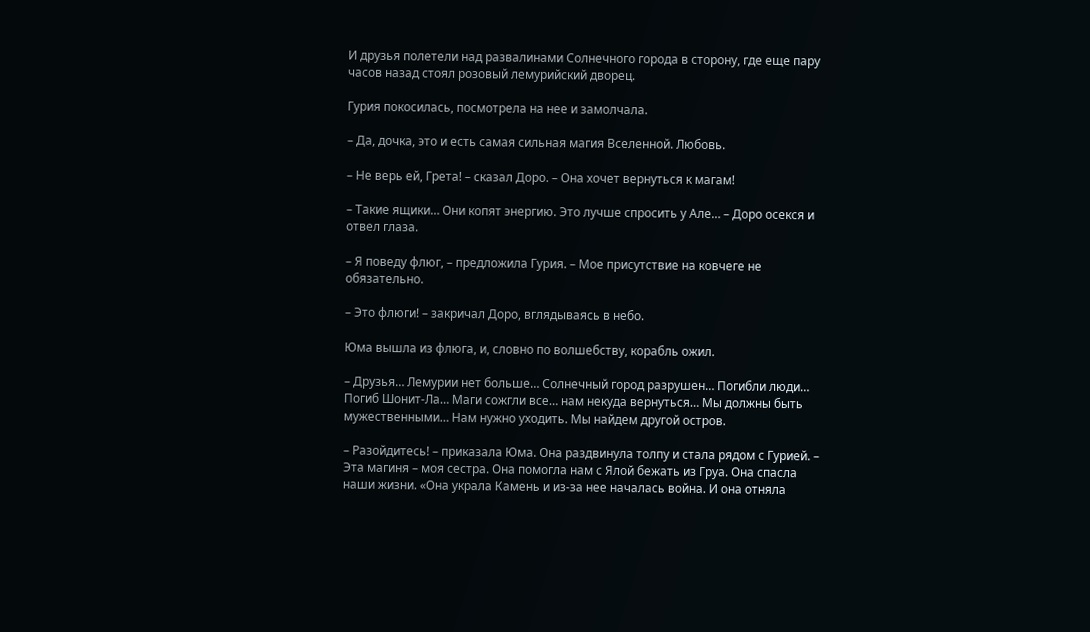И друзья полетели над развалинами Солнечного города в сторону, где еще пару часов назад стоял розовый лемурийский дворец.

Гурия покосилась, посмотрела на нее и замолчала.

– Да, дочка, это и есть самая сильная магия Вселенной. Любовь.

– Не верь ей, Грета! – сказал Доро. – Она хочет вернуться к магам!

– Такие ящики… Они копят энергию. Это лучше спросить у Але… – Доро осекся и отвел глаза.

– Я поведу флюг, – предложила Гурия. – Мое присутствие на ковчеге не обязательно.

– Это флюги! – закричал Доро, вглядываясь в небо.

Юма вышла из флюга, и, словно по волшебству, корабль ожил.

– Друзья… Лемурии нет больше… Солнечный город разрушен… Погибли люди… Погиб Шонит-Ла… Маги сожгли все… нам некуда вернуться… Мы должны быть мужественными… Нам нужно уходить. Мы найдем другой остров.

– Разойдитесь! – приказала Юма. Она раздвинула толпу и стала рядом с Гурией. – Эта магиня – моя сестра. Она помогла нам с Ялой бежать из Груа. Она спасла наши жизни. «Она украла Камень и из-за нее началась война. И она отняла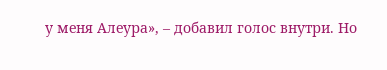у меня Алеура», – добавил голос внутри. Но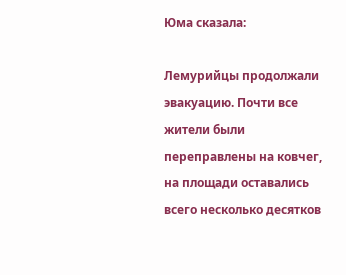Юма сказала:

Лемурийцы продолжали эвакуацию. Почти все жители были переправлены на ковчег, на площади оставались всего несколько десятков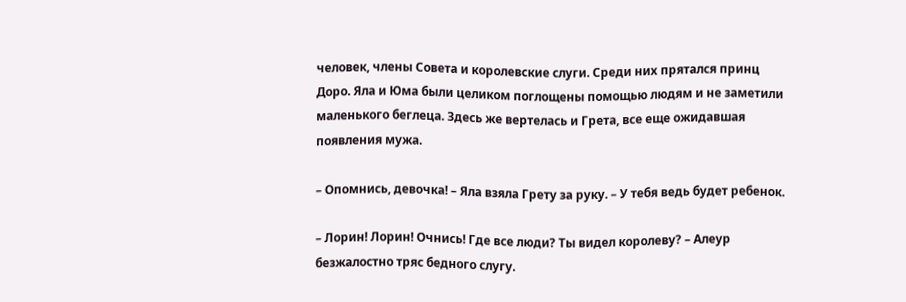человек, члены Совета и королевские слуги. Среди них прятался принц Доро. Яла и Юма были целиком поглощены помощью людям и не заметили маленького беглеца. Здесь же вертелась и Грета, все еще ожидавшая появления мужа.

– Опомнись, девочка! – Яла взяла Грету за руку. – У тебя ведь будет ребенок.

– Лорин! Лорин! Очнись! Где все люди? Ты видел королеву? – Алеур безжалостно тряс бедного слугу.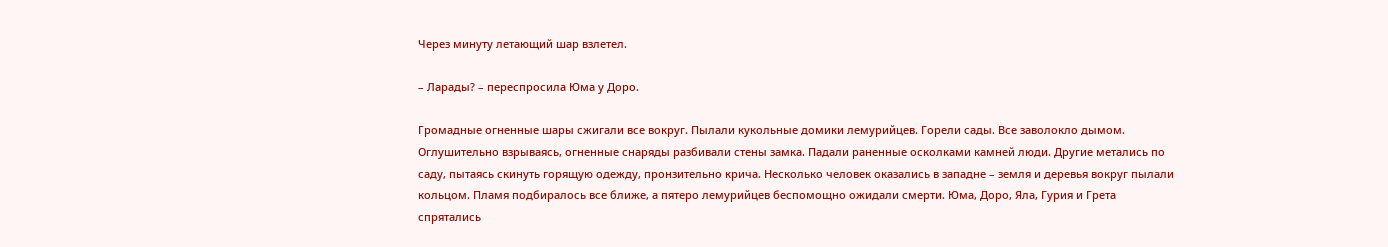Через минуту летающий шар взлетел.

– Ларады? – переспросила Юма у Доро.

Громадные огненные шары сжигали все вокруг. Пылали кукольные домики лемурийцев. Горели сады. Все заволокло дымом. Оглушительно взрываясь, огненные снаряды разбивали стены замка. Падали раненные осколками камней люди. Другие метались по саду, пытаясь скинуть горящую одежду, пронзительно крича. Несколько человек оказались в западне – земля и деревья вокруг пылали кольцом. Пламя подбиралось все ближе, а пятеро лемурийцев беспомощно ожидали смерти. Юма, Доро, Яла, Гурия и Грета спрятались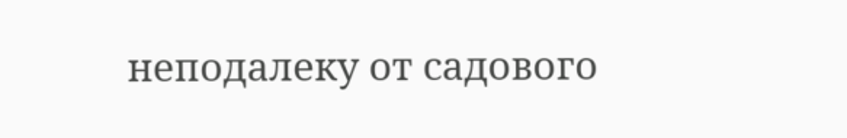неподалеку от садового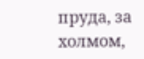пруда, за холмом,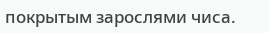покрытым зарослями чиса.